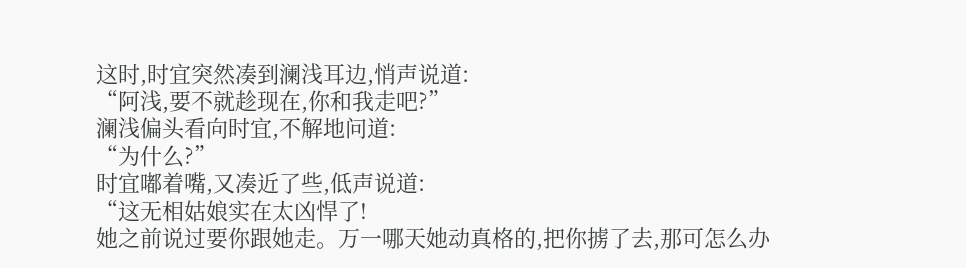这时,时宜突然凑到澜浅耳边,悄声说道:
“阿浅,要不就趁现在,你和我走吧?”
澜浅偏头看向时宜,不解地问道:
“为什么?”
时宜嘟着嘴,又凑近了些,低声说道:
“这无相姑娘实在太凶悍了!
她之前说过要你跟她走。万一哪天她动真格的,把你掳了去,那可怎么办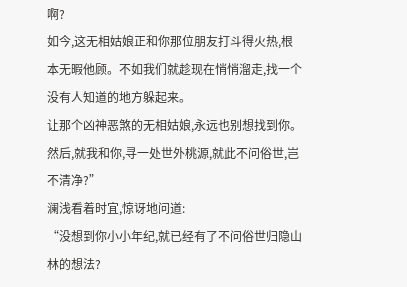啊?
如今,这无相姑娘正和你那位朋友打斗得火热,根本无暇他顾。不如我们就趁现在悄悄溜走,找一个没有人知道的地方躲起来。
让那个凶神恶煞的无相姑娘,永远也别想找到你。
然后,就我和你,寻一处世外桃源,就此不问俗世,岂不清净?”
澜浅看着时宜,惊讶地问道:
“没想到你小小年纪,就已经有了不问俗世归隐山林的想法?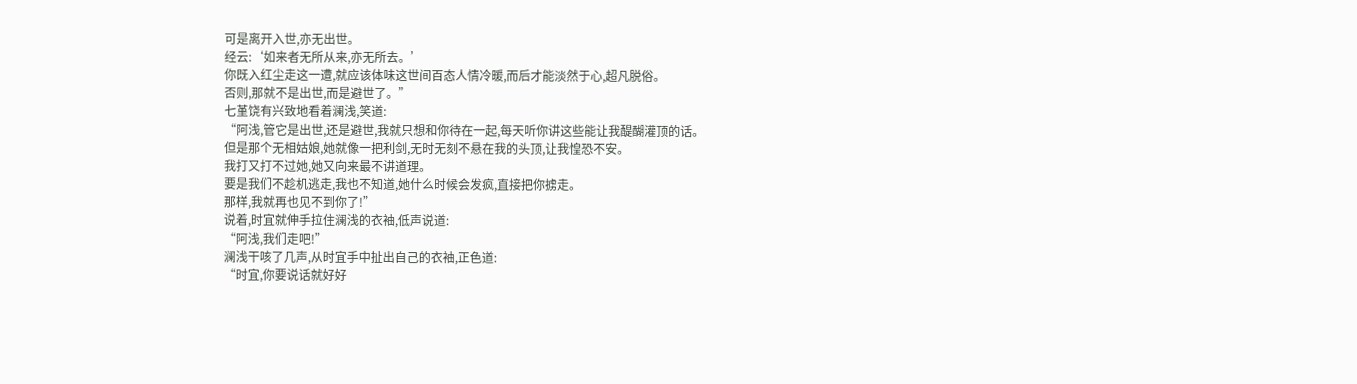可是离开入世,亦无出世。
经云:‘如来者无所从来,亦无所去。’
你既入红尘走这一遭,就应该体味这世间百态人情冷暖,而后才能淡然于心,超凡脱俗。
否则,那就不是出世,而是避世了。”
七堇饶有兴致地看着澜浅,笑道:
“阿浅,管它是出世,还是避世,我就只想和你待在一起,每天听你讲这些能让我醍醐灌顶的话。
但是那个无相姑娘,她就像一把利剑,无时无刻不悬在我的头顶,让我惶恐不安。
我打又打不过她,她又向来最不讲道理。
要是我们不趁机逃走,我也不知道,她什么时候会发疯,直接把你掳走。
那样,我就再也见不到你了!”
说着,时宜就伸手拉住澜浅的衣袖,低声说道:
“阿浅,我们走吧!”
澜浅干咳了几声,从时宜手中扯出自己的衣袖,正色道:
“时宜,你要说话就好好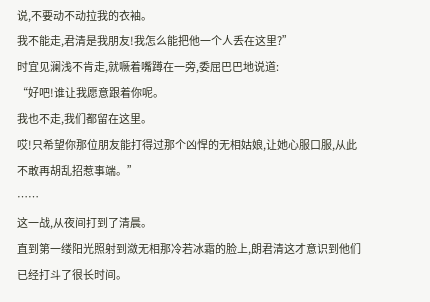说,不要动不动拉我的衣袖。
我不能走,君清是我朋友!我怎么能把他一个人丢在这里?”
时宜见澜浅不肯走,就噘着嘴蹲在一旁,委屈巴巴地说道:
“好吧!谁让我愿意跟着你呢。
我也不走,我们都留在这里。
哎!只希望你那位朋友能打得过那个凶悍的无相姑娘,让她心服口服,从此不敢再胡乱招惹事端。”
……
这一战,从夜间打到了清晨。
直到第一缕阳光照射到潋无相那冷若冰霜的脸上,朗君清这才意识到他们已经打斗了很长时间。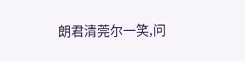朗君清莞尔一笑,问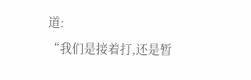道:
“我们是接着打,还是暂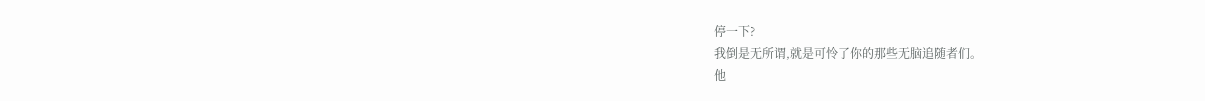停一下?
我倒是无所谓,就是可怜了你的那些无脑追随者们。
他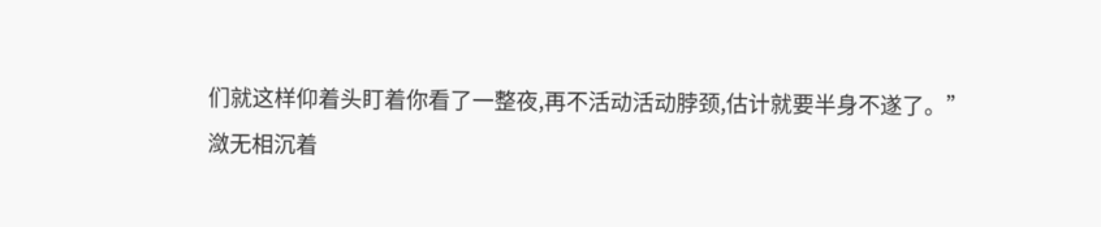们就这样仰着头盯着你看了一整夜,再不活动活动脖颈,估计就要半身不遂了。”
潋无相沉着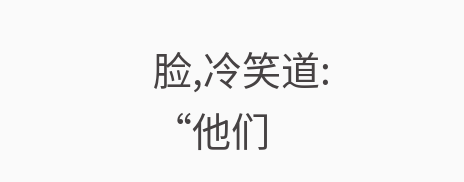脸,冷笑道:
“他们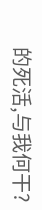的死活,与我何干?